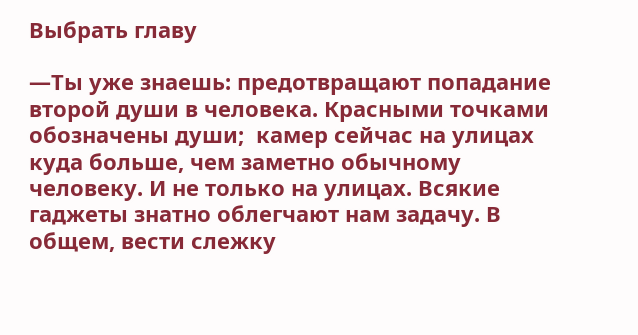Выбрать главу

—Ты уже знаешь: предотвращают попадание второй души в человека. Красными точками обозначены души;  камер сейчас на улицах куда больше, чем заметно обычному человеку. И не только на улицах. Всякие гаджеты знатно облегчают нам задачу. В общем, вести слежку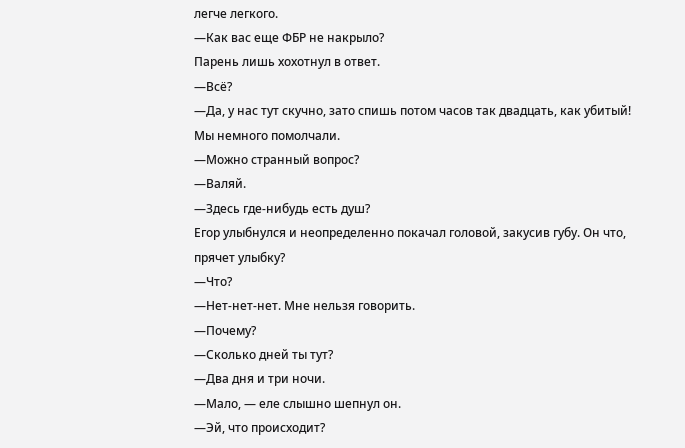легче легкого.
—Как вас еще ФБР не накрыло?
Парень лишь хохотнул в ответ.
—Всё?
—Да, у нас тут скучно, зато спишь потом часов так двадцать, как убитый!
Мы немного помолчали.
—Можно странный вопрос?
—Валяй.
—Здесь где-нибудь есть душ?
Егор улыбнулся и неопределенно покачал головой, закусив губу. Он что, прячет улыбку?
—Что?
—Нет-нет-нет. Мне нельзя говорить.
—Почему?
—Сколько дней ты тут?
—Два дня и три ночи.
—Мало, — еле слышно шепнул он.
—Эй, что происходит?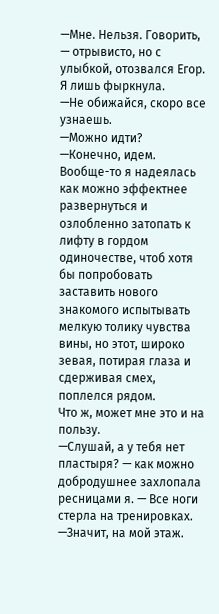—Мне. Нельзя. Говорить, — отрывисто, но с улыбкой, отозвался Егор.
Я лишь фыркнула.
—Не обижайся, скоро все узнаешь.
—Можно идти?
—Конечно, идем.
Вообще-то я надеялась как можно эффектнее развернуться и озлобленно затопать к лифту в гордом одиночестве, чтоб хотя бы попробовать заставить нового знакомого испытывать мелкую толику чувства вины, но этот, широко зевая, потирая глаза и сдерживая смех, поплелся рядом.
Что ж, может мне это и на пользу.
—Слушай, а у тебя нет пластыря? — как можно добродушнее захлопала ресницами я. — Все ноги стерла на тренировках.
—Значит, на мой этаж.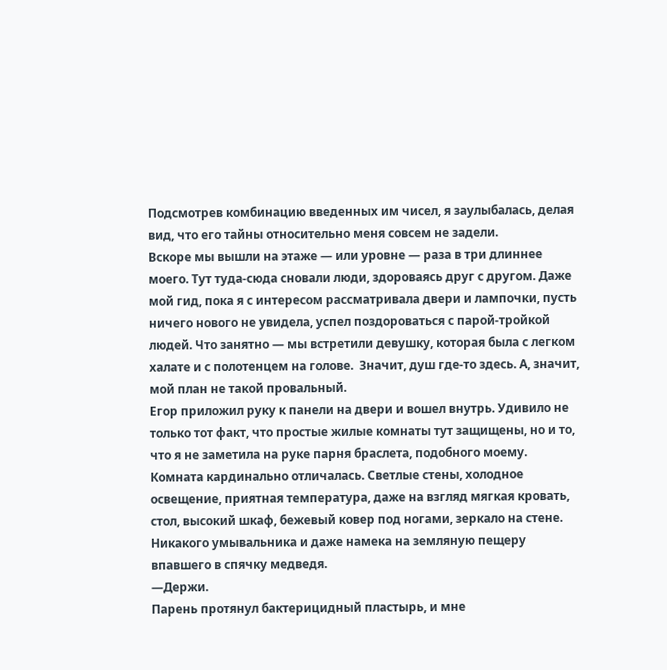Подсмотрев комбинацию введенных им чисел, я заулыбалась, делая вид, что его тайны относительно меня совсем не задели.
Вскоре мы вышли на этаже — или уровне — раза в три длиннее моего. Тут туда-сюда сновали люди, здороваясь друг с другом. Даже мой гид, пока я с интересом рассматривала двери и лампочки, пусть ничего нового не увидела, успел поздороваться с парой-тройкой людей. Что занятно — мы встретили девушку, которая была с легком халате и с полотенцем на голове.  Значит, душ где-то здесь. А, значит, мой план не такой провальный.
Егор приложил руку к панели на двери и вошел внутрь. Удивило не только тот факт, что простые жилые комнаты тут защищены, но и то, что я не заметила на руке парня браслета, подобного моему.
Комната кардинально отличалась. Светлые стены, холодное освещение, приятная температура, даже на взгляд мягкая кровать, стол, высокий шкаф, бежевый ковер под ногами, зеркало на стене. Никакого умывальника и даже намека на земляную пещеру впавшего в спячку медведя.
—Держи.
Парень протянул бактерицидный пластырь, и мне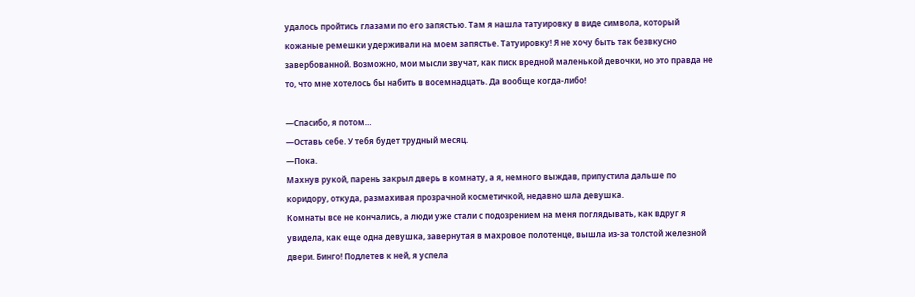удалось пройтись глазами по его запястью. Там я нашла татуировку в виде символа, который кожаные ремешки удерживали на моем запястье. Татуировку! Я не хочу быть так безвкусно завербованной. Возможно, мои мысли звучат, как писк вредной маленькой девочки, но это правда не то, что мне хотелось бы набить в восемнадцать. Да вообще когда-либо!

—Спасибо, я потом…
—Оставь себе. У тебя будет трудный месяц.
—Пока.
Махнув рукой, парень закрыл дверь в комнату, а я, немного выждав, припустила дальше по коридору, откуда, размахивая прозрачной косметичкой, недавно шла девушка.
Комнаты все не кончались, а люди уже стали с подозрением на меня поглядывать, как вдруг я увидела, как еще одна девушка, завернутая в махровое полотенце, вышла из-за толстой железной двери. Бинго! Подлетев к ней, я успела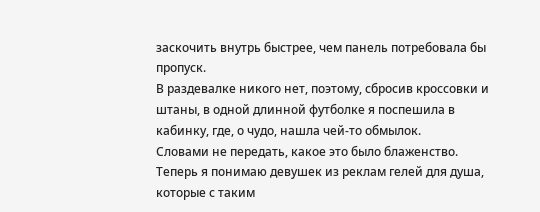заскочить внутрь быстрее, чем панель потребовала бы пропуск.
В раздевалке никого нет, поэтому, сбросив кроссовки и штаны, в одной длинной футболке я поспешила в кабинку, где, о чудо, нашла чей-то обмылок.
Словами не передать, какое это было блаженство. Теперь я понимаю девушек из реклам гелей для душа, которые с таким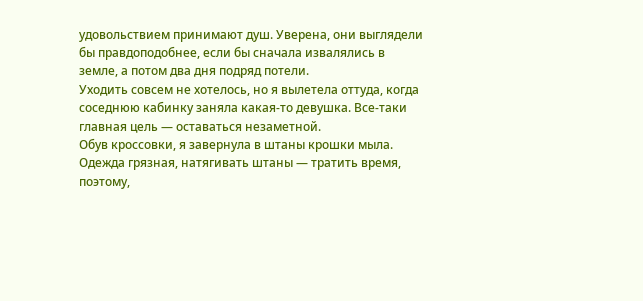удовольствием принимают душ. Уверена, они выглядели бы правдоподобнее, если бы сначала извалялись в земле, а потом два дня подряд потели.
Уходить совсем не хотелось, но я вылетела оттуда, когда соседнюю кабинку заняла какая-то девушка. Все-таки главная цель — оставаться незаметной.
Обув кроссовки, я завернула в штаны крошки мыла. Одежда грязная, натягивать штаны — тратить время, поэтому,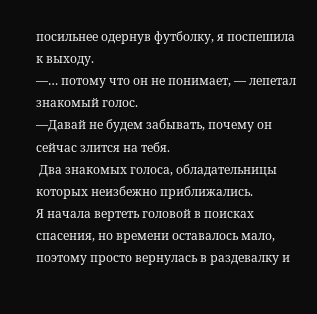посильнее одернув футболку, я поспешила к выходу.
—… потому что он не понимает, — лепетал знакомый голос.
—Давай не будем забывать, почему он сейчас злится на тебя.
 Два знакомых голоса, обладательницы которых неизбежно приближались.
Я начала вертеть головой в поисках спасения, но времени оставалось мало, поэтому просто вернулась в раздевалку и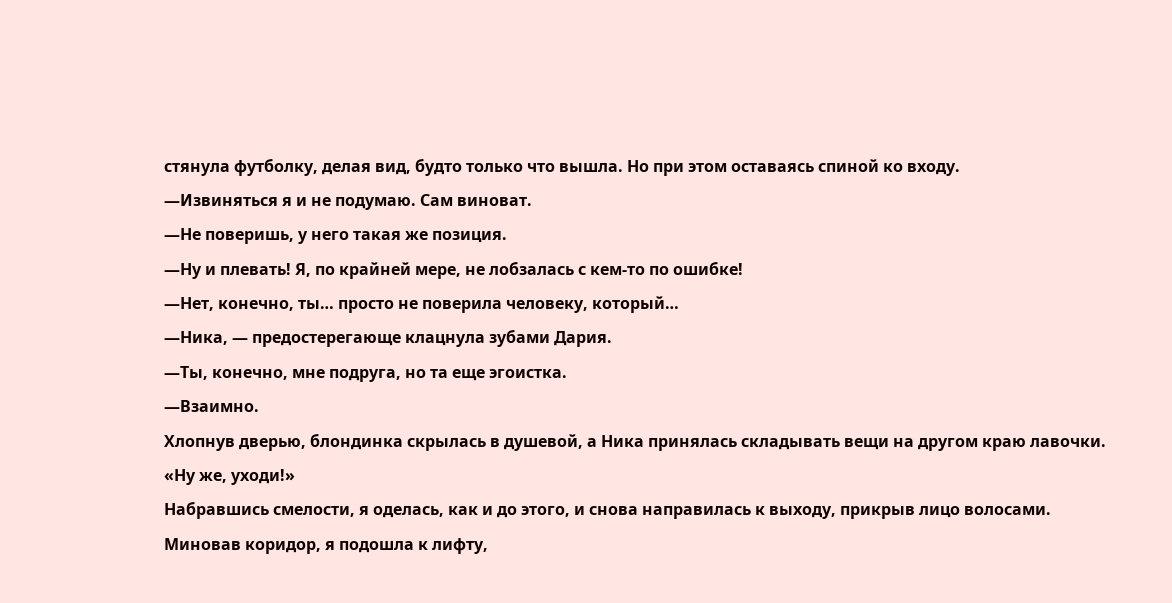стянула футболку, делая вид, будто только что вышла. Но при этом оставаясь спиной ко входу.
—Извиняться я и не подумаю. Сам виноват.
—Не поверишь, у него такая же позиция.
—Ну и плевать! Я, по крайней мере, не лобзалась с кем-то по ошибке!
—Нет, конечно, ты… просто не поверила человеку, который…
—Ника, — предостерегающе клацнула зубами Дария.
—Ты, конечно, мне подруга, но та еще эгоистка.
—Взаимно.
Хлопнув дверью, блондинка скрылась в душевой, а Ника принялась складывать вещи на другом краю лавочки.
«Ну же, уходи!»
Набравшись смелости, я оделась, как и до этого, и снова направилась к выходу, прикрыв лицо волосами.
Миновав коридор, я подошла к лифту,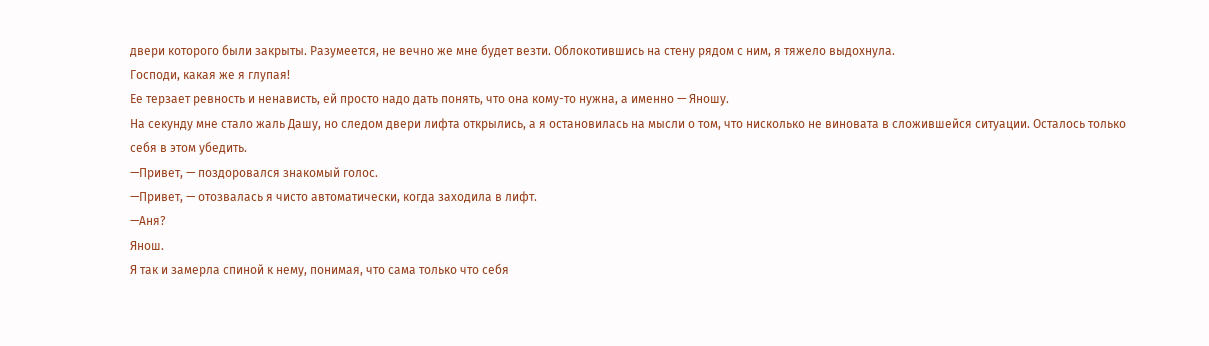двери которого были закрыты. Разумеется, не вечно же мне будет везти. Облокотившись на стену рядом с ним, я тяжело выдохнула.
Господи, какая же я глупая!
Ее терзает ревность и ненависть, ей просто надо дать понять, что она кому-то нужна, а именно — Яношу.
На секунду мне стало жаль Дашу, но следом двери лифта открылись, а я остановилась на мысли о том, что нисколько не виновата в сложившейся ситуации. Осталось только себя в этом убедить.
—Привет, — поздоровался знакомый голос.
—Привет, — отозвалась я чисто автоматически, когда заходила в лифт.
—Аня?
Янош.
Я так и замерла спиной к нему, понимая, что сама только что себя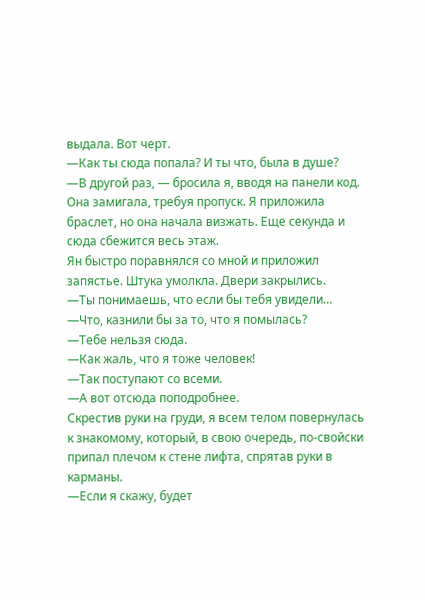выдала. Вот черт.
—Как ты сюда попала? И ты что, была в душе?
—В другой раз, — бросила я, вводя на панели код.
Она замигала, требуя пропуск. Я приложила браслет, но она начала визжать. Еще секунда и сюда сбежится весь этаж.
Ян быстро поравнялся со мной и приложил запястье. Штука умолкла. Двери закрылись.
—Ты понимаешь, что если бы тебя увидели…
—Что, казнили бы за то, что я помылась?
—Тебе нельзя сюда.
—Как жаль, что я тоже человек!
—Так поступают со всеми.
—А вот отсюда поподробнее.
Скрестив руки на груди, я всем телом повернулась к знакомому, который, в свою очередь, по-свойски припал плечом к стене лифта, спрятав руки в карманы.
—Если я скажу, будет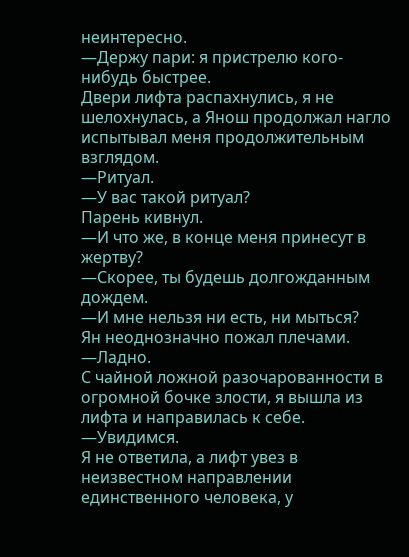неинтересно.
—Держу пари: я пристрелю кого-нибудь быстрее.
Двери лифта распахнулись, я не шелохнулась, а Янош продолжал нагло испытывал меня продолжительным взглядом.
—Ритуал.
—У вас такой ритуал?
Парень кивнул.
—И что же, в конце меня принесут в жертву?
—Скорее, ты будешь долгожданным дождем.
—И мне нельзя ни есть, ни мыться?
Ян неоднозначно пожал плечами.
—Ладно.
С чайной ложной разочарованности в огромной бочке злости, я вышла из лифта и направилась к себе.
—Увидимся.
Я не ответила, а лифт увез в неизвестном направлении единственного человека, у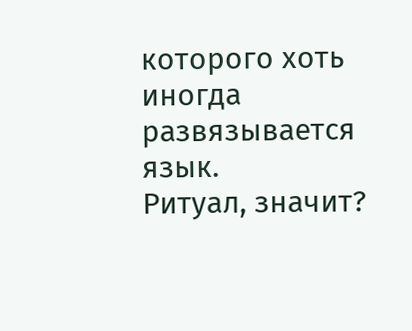которого хоть иногда развязывается язык.
Ритуал, значит?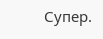Супер.